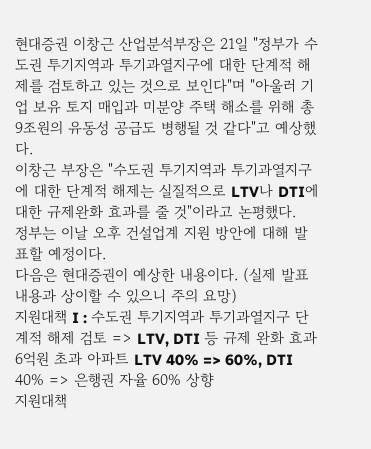현대증권 이창근 산업분석부장은 21일 "정부가 수도권 투기지역과 투기과열지구에 대한 단계적 해제를 검토하고 있는 것으로 보인다"며 "아울러 기업 보유 토지 매입과 미분양 주택 해소를 위해 총 9조원의 유동성 공급도 병행될 것 같다"고 예상했다.
이창근 부장은 "수도권 투기지역과 투기과열지구에 대한 단계적 해제는 실질적으로 LTV나 DTI에 대한 규제완화 효과를 줄 것"이라고 논평했다.
정부는 이날 오후 건설업계 지원 방안에 대해 발표할 예정이다.
다음은 현대증권이 예상한 내용이다. (실제 발표 내용과 상이할 수 있으니 주의 요망)
지원대책 I : 수도권 투기지역과 투기과열지구 단계적 해제 검토 => LTV, DTI 등 규제 완화 효과
6억원 초과 아파트 LTV 40% => 60%, DTI 40% => 은행권 자율 60% 상향
지원대책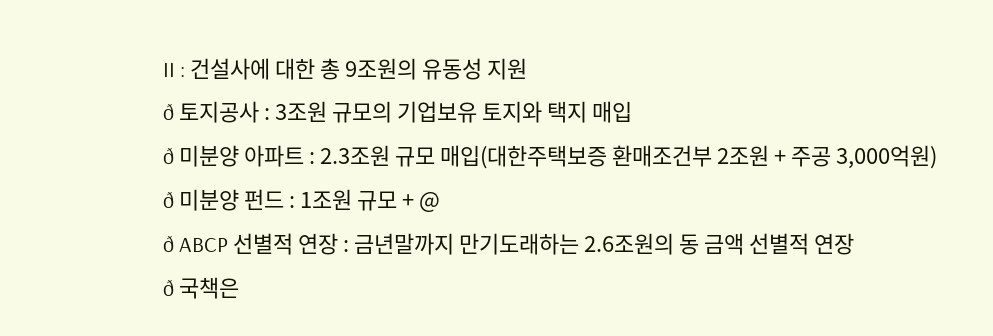II : 건설사에 대한 총 9조원의 유동성 지원
ð 토지공사 : 3조원 규모의 기업보유 토지와 택지 매입
ð 미분양 아파트 : 2.3조원 규모 매입(대한주택보증 환매조건부 2조원 + 주공 3,000억원)
ð 미분양 펀드 : 1조원 규모 + @
ð ABCP 선별적 연장 : 금년말까지 만기도래하는 2.6조원의 동 금액 선별적 연장
ð 국책은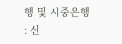행 및 시중은행 : 신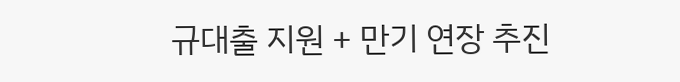규대출 지원 + 만기 연장 추진